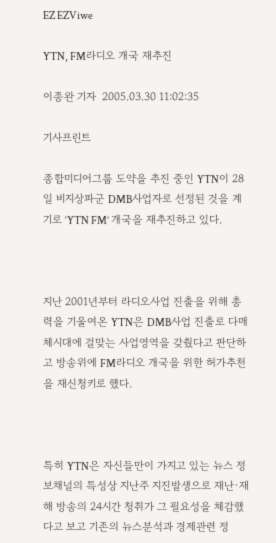EZ EZViwe

YTN, FM라디오 개국 재추진

이종완 기자  2005.03.30 11:02:35

기사프린트

종합미디어그룹 도약을 추진 중인 YTN이 28일 비지상파군 DMB사업자로 선정된 것을 계기로 ‘YTN FM’ 개국을 재추진하고 있다.



지난 2001년부터 라디오사업 진출을 위해 총력을 기울여온 YTN은 DMB사업 진출로 다매체시대에 걸맞는 사업영역을 갖췄다고 판단하고 방송위에 FM라디오 개국을 위한 허가추천을 재신청키로 했다.



특히 YTN은 자신들만이 가지고 있는 뉴스 정보채널의 특성상 지난주 지진발생으로 재난·재해 방송의 24시간 청취가 그 필요성을 체감했다고 보고 기존의 뉴스분석과 경제관련 정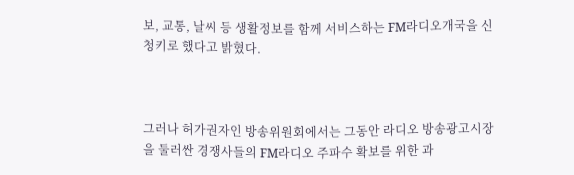보, 교통, 날씨 등 생활정보를 함께 서비스하는 FM라디오개국을 신청키로 했다고 밝혔다.



그러나 허가권자인 방송위원회에서는 그동안 라디오 방송광고시장을 둘러싼 경쟁사들의 FM라디오 주파수 확보를 위한 과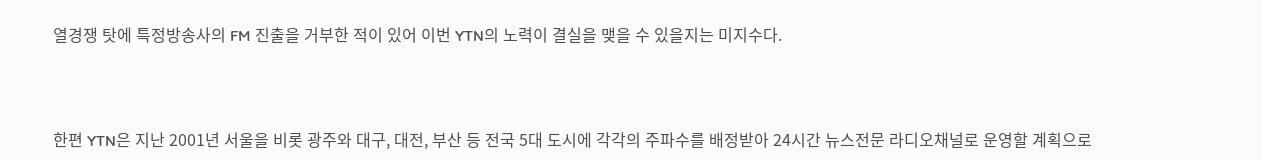열경쟁 탓에 특정방송사의 FM 진출을 거부한 적이 있어 이번 YTN의 노력이 결실을 맺을 수 있을지는 미지수다.



한편 YTN은 지난 2001년 서울을 비롯 광주와 대구, 대전, 부산 등 전국 5대 도시에 각각의 주파수를 배정받아 24시간 뉴스전문 라디오채널로 운영할 계획으로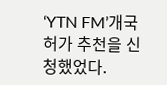‘YTN FM’개국 허가 추천을 신청했었다.